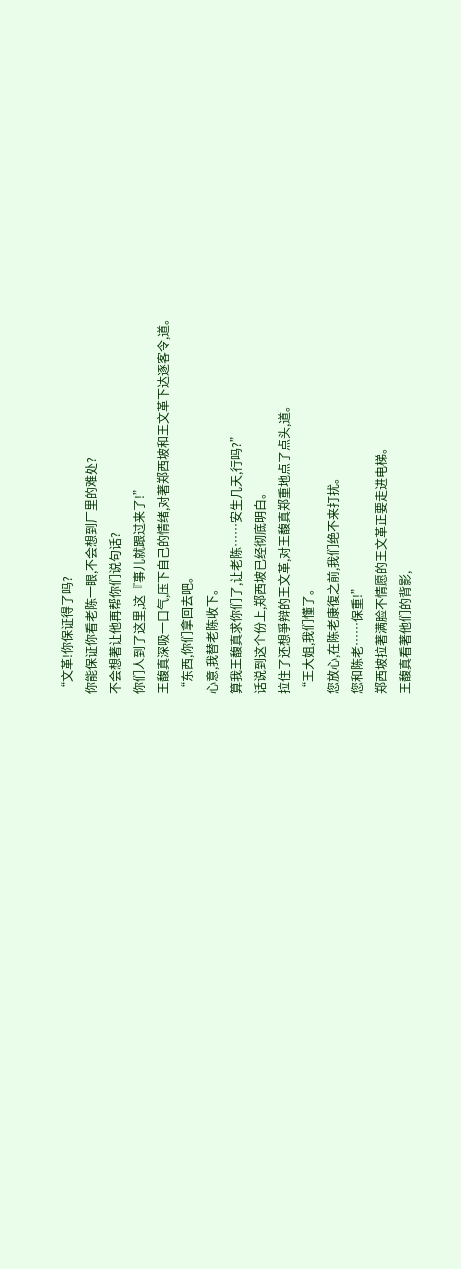“文革!你保证得了吗?
你能保证你看老陈一眼,不会想到厂里的难处?
不会想著让他再帮你们说句话?
你们人到了这里,这『事儿就跟过来了!”
王馥真深吸一口气,压下自己的情绪,对著郑西坡和王文革下达逐客令,道。
“东西,你们拿回去吧。
心意,我替老陈收下。
算我王馥真求你们了,让老陈……安生几天,行吗?”
话说到这个份上,郑西坡已经彻底明白。
拉住了还想爭辩的王文革,对王馥真郑重地点了点头,道。
“王大姐,我们懂了。
您放心,在陈老康復之前,我们绝不来打扰。
您和陈老……保重!”
郑西坡拉著满脸不情愿的王文革正要走进电梯。
王馥真看著他们的背影,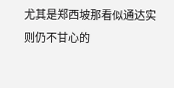尤其是郑西坡那看似通达实则仍不甘心的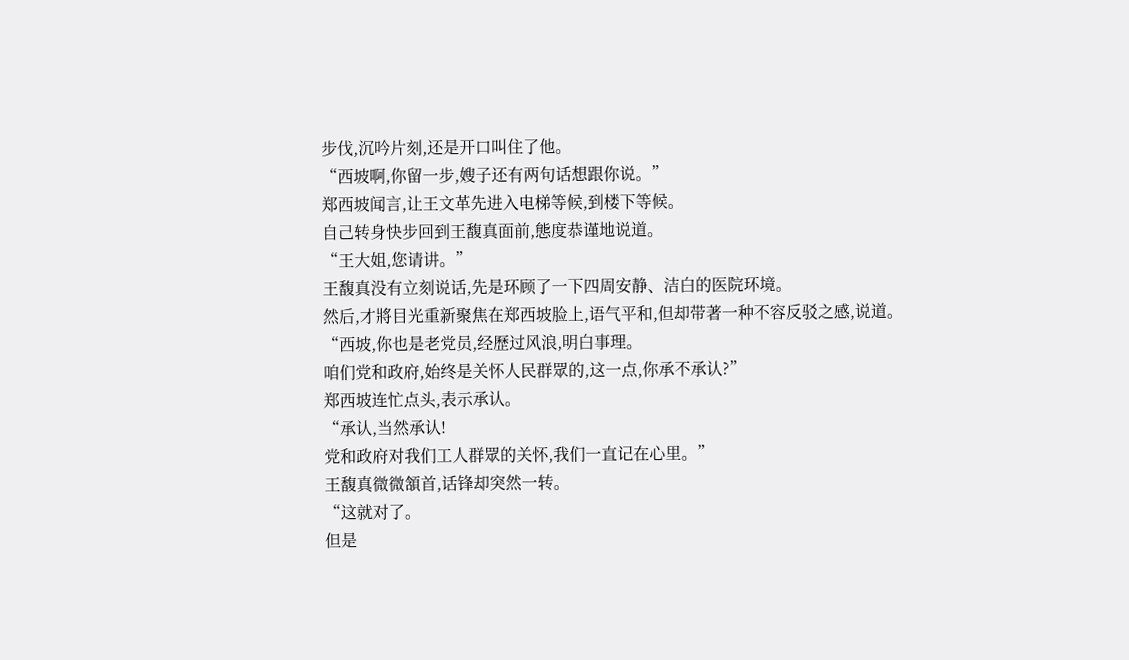步伐,沉吟片刻,还是开口叫住了他。
“西坡啊,你留一步,嫂子还有两句话想跟你说。”
郑西坡闻言,让王文革先进入电梯等候,到楼下等候。
自己转身快步回到王馥真面前,態度恭谨地说道。
“王大姐,您请讲。”
王馥真没有立刻说话,先是环顾了一下四周安静、洁白的医院环境。
然后,才將目光重新聚焦在郑西坡脸上,语气平和,但却带著一种不容反驳之感,说道。
“西坡,你也是老党员,经歷过风浪,明白事理。
咱们党和政府,始终是关怀人民群眾的,这一点,你承不承认?”
郑西坡连忙点头,表示承认。
“承认,当然承认!
党和政府对我们工人群眾的关怀,我们一直记在心里。”
王馥真微微頷首,话锋却突然一转。
“这就对了。
但是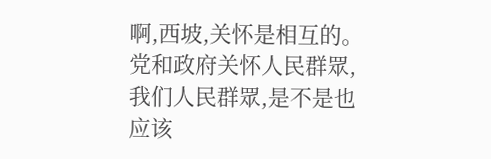啊,西坡,关怀是相互的。
党和政府关怀人民群眾,我们人民群眾,是不是也应该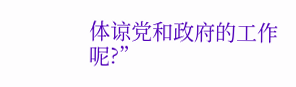体谅党和政府的工作呢?”